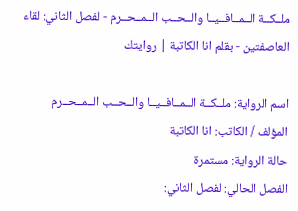ملــكــة الــمــافــيــا والــحــب الــمــحــرم - لفصل الثاني: لقاء العاصفتين - بقلم انا الكاتبة | روايتك

اسم الرواية: ملــكــة الــمــافــيــا والــحــب الــمــحــرم
المؤلف / الكاتب: انا الكاتبة
حالة الرواية: مستمرة
الفصل الحالي: لفصل الثاني: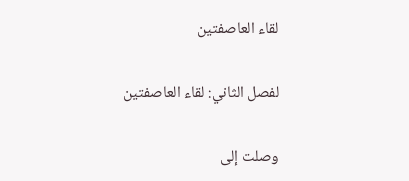لقاء العاصفتين

لفصل الثاني: لقاء العاصفتين

وصلت إلى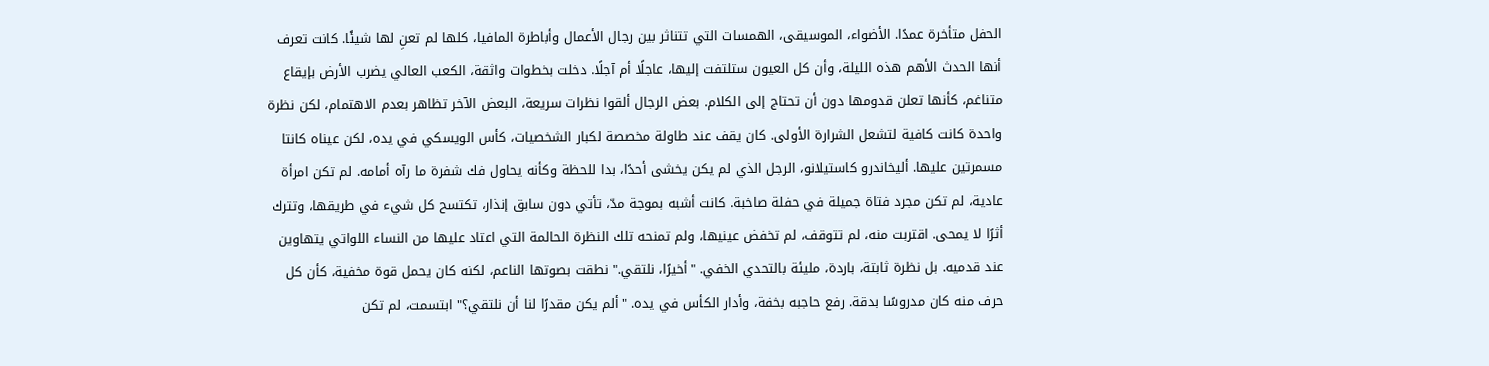الحفل متأخرة عمدًا. الأضواء، الموسيقى، الهمسات التي تتناثر بين رجال الأعمال وأباطرة المافيا، كلها لم تعنِ لها شيئًا. كانت تعرف أنها الحدث الأهم هذه الليلة، وأن كل العيون ستلتفت إليها، عاجلًا أم آجلًا. دخلت بخطوات واثقة، الكعب العالي يضرب الأرض بإيقاع متناغم، كأنها تعلن قدومها دون أن تحتاج إلى الكلام. بعض الرجال ألقوا نظرات سريعة، البعض الآخر تظاهر بعدم الاهتمام، لكن نظرة واحدة كانت كافية لتشعل الشرارة الأولى. كان يقف عند طاولة مخصصة لكبار الشخصيات، كأس الويسكي في يده، لكن عيناه كانتا مسمرتين عليها. أليخاندرو كاستيلانو، الرجل الذي لم يكن يخشى أحدًا، بدا للحظة وكأنه يحاول فك شفرة ما رآه أمامه. لم تكن امرأة عادية، لم تكن مجرد فتاة جميلة في حفلة صاخبة. كانت أشبه بموجة مدّ، تأتي دون سابق إنذار، تكتسح كل شيء في طريقها، وتترك أثرًا لا يمحى. اقتربت منه، لم تتوقف، لم تخفض عينيها، ولم تمنحه تلك النظرة الحالمة التي اعتاد عليها من النساء اللواتي يتهاوين عند قدميه. بل نظرة ثابتة، باردة، مليئة بالتحدي الخفي. "أخيرًا، نلتقي." نطقت بصوتها الناعم، لكنه كان يحمل قوة مخفية، كأن كل حرف منه كان مدروسًا بدقة. رفع حاجبه بخفة، وأدار الكأس في يده. "ألم يكن مقدرًا لنا أن نلتقي؟" ابتسمت، لم تكن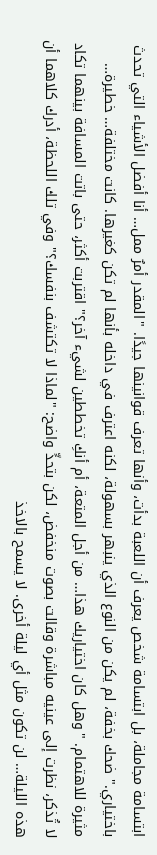ابتسامة مجاملة، بل ابتسامة شخص يعرف أن اللعبة بدأت، وأنها تعرف قوانينها جيدًا. "المقدر أمرٌ ممل… أنا أفضل الأشياء التي تحدث باختياري." ضحك بخفة، لم يكن من النوع الذي ينبهر بسهولة، لكنه اعترف في داخله بأنها لم تكن كغيرها. كانت مختلفة… خطيرة… مثيرة للاهتمام. "وهل كان اختياريك هذا… من أجل المتعة، أم أنكِ تخططين لشيء آخر؟" اقتربت أكثر، حتى باتت المسافة بينهما تكاد لا تُذكر، نظرت إلى عينيه مباشرة وقالت بصوت منخفض، لكن بتحدٍّ واضح: "لماذا لا تكتشف بنفسك؟" وفي تلك اللحظة، أدرك كلاهما أن هذه الليلة… لن تكون مثل أي ليلة أخرى. لا يسمح بالاخذ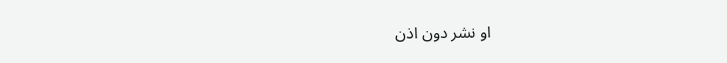او نشر دون اذن